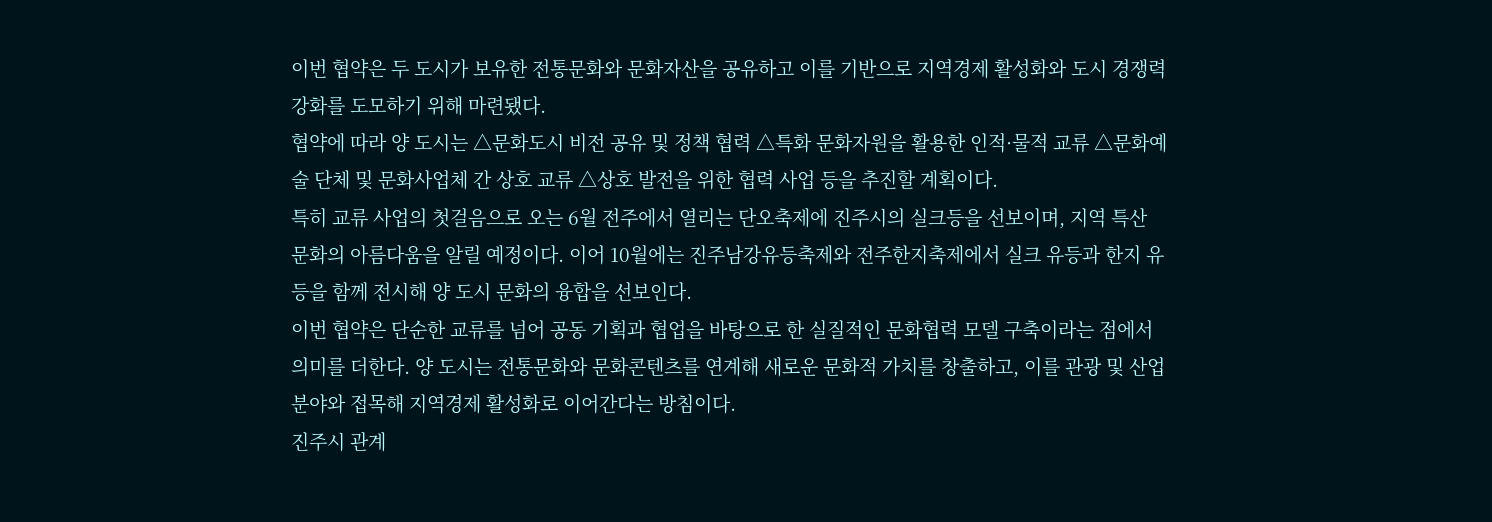이번 협약은 두 도시가 보유한 전통문화와 문화자산을 공유하고 이를 기반으로 지역경제 활성화와 도시 경쟁력 강화를 도모하기 위해 마련됐다.
협약에 따라 양 도시는 △문화도시 비전 공유 및 정책 협력 △특화 문화자원을 활용한 인적·물적 교류 △문화예술 단체 및 문화사업체 간 상호 교류 △상호 발전을 위한 협력 사업 등을 추진할 계획이다.
특히 교류 사업의 첫걸음으로 오는 6월 전주에서 열리는 단오축제에 진주시의 실크등을 선보이며, 지역 특산 문화의 아름다움을 알릴 예정이다. 이어 10월에는 진주남강유등축제와 전주한지축제에서 실크 유등과 한지 유등을 함께 전시해 양 도시 문화의 융합을 선보인다.
이번 협약은 단순한 교류를 넘어 공동 기획과 협업을 바탕으로 한 실질적인 문화협력 모델 구축이라는 점에서 의미를 더한다. 양 도시는 전통문화와 문화콘텐츠를 연계해 새로운 문화적 가치를 창출하고, 이를 관광 및 산업 분야와 접목해 지역경제 활성화로 이어간다는 방침이다.
진주시 관계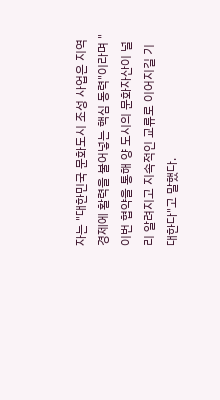자는 "대한민국 문화도시 조성 사업은 지역경제에 활력을 불어넣는 핵심 동력"이라며 "이번 협약을 통해 양 도시의 문화자산이 널리 알려지고 지속적인 교류로 이어지길 기대한다"고 말했다.